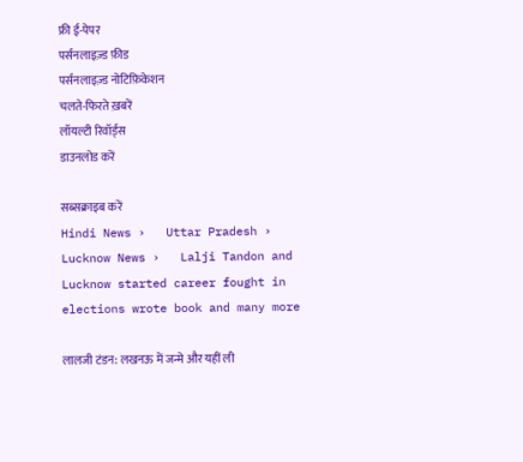फ्री ई-पेपर
पर्सनलाइज़्ड फ़ीड
पर्सनलाइज़्ड नोटिफ़िकेशन
चलते-फिरते ख़बरें
लॉयल्टी रिवॉर्ड्स
डाउनलोड करें

सब्सक्राइब करें
Hindi News ›   Uttar Pradesh ›   Lucknow News ›   Lalji Tandon and Lucknow started career fought in elections wrote book and many more

लालजी टंडन: लखनऊ में जन्मे और यहीं ली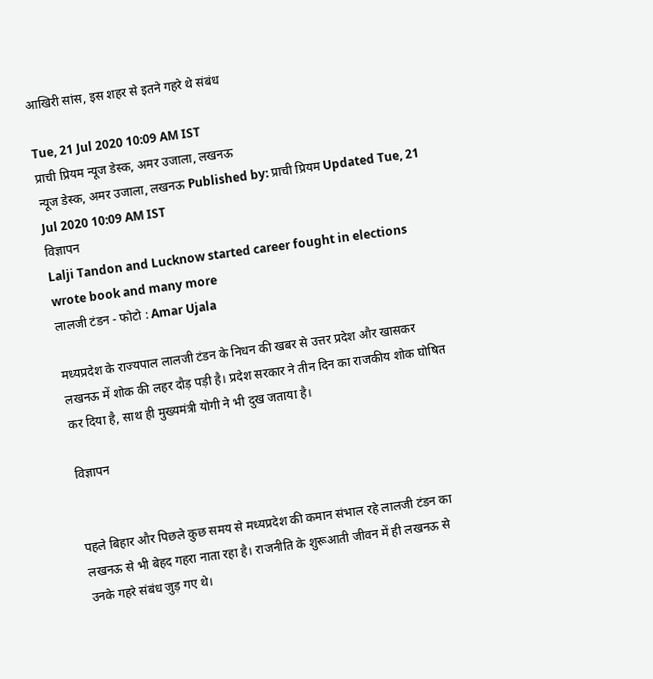आखिरी सांस, इस शहर से इतने गहरे थे संबंध

Tue, 21 Jul 2020 10:09 AM IST
प्राची प्रियम न्यूज डेस्क, अमर उजाला, लखनऊ
न्यूज डेस्क, अमर उजाला, लखनऊ Published by: प्राची प्रियम Updated Tue, 21 Jul 2020 10:09 AM IST
विज्ञापन
Lalji Tandon and Lucknow started career fought in elections wrote book and many more
लालजी टंडन - फोटो : Amar Ujala

मध्यप्रदेश के राज्यपाल लालजी टंडन के निधन की खबर से उत्तर प्रदेश और खासकर लखनऊ में शोक की लहर दौड़ पड़ी है। प्रदेश सरकार ने तीन दिन का राजकीय शोक घोषित कर दिया है, साथ ही मुख्यमंत्री योगी ने भी दुख जताया है।

विज्ञापन


पहले बिहार और पिछले कुछ समय से मध्यप्रदेश की कमान संभाल रहे लालजी टंडन का लखनऊ से भी बेहद गहरा नाता रहा है। राजनीति के शुरूआती जीवन में ही लखनऊ से उनके गहरे संबंध जुड़ गए थे।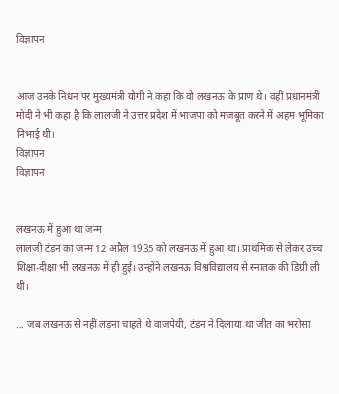विज्ञापन


आज उनके निधन पर मुख्यमंत्री योगी ने कहा कि वो लखनऊ के प्राण थे। वहीं प्रधानमंत्री मोदी ने भी कहा है कि लालजी ने उत्तर प्रदेश में भाजपा को मजबूत करने में अहम भूमिका निभाई थी।
विज्ञापन
विज्ञापन


लखनऊ में हुआ था जन्म
लालजी टंडन का जन्म 12 अप्रैल 1935 को लखनऊ में हुआ था। प्राथमिक से लेकर उच्च शिक्षा-दीक्षा भी लखनऊ में ही हुई। उन्होंने लखनऊ विश्वविद्यालय से स्नातक की डिग्री ली थी।

... जब लखनऊ से नहीं लड़ना चाहते थे वाजपेयी, टंडन ने दिलाया था जीत का भरोसा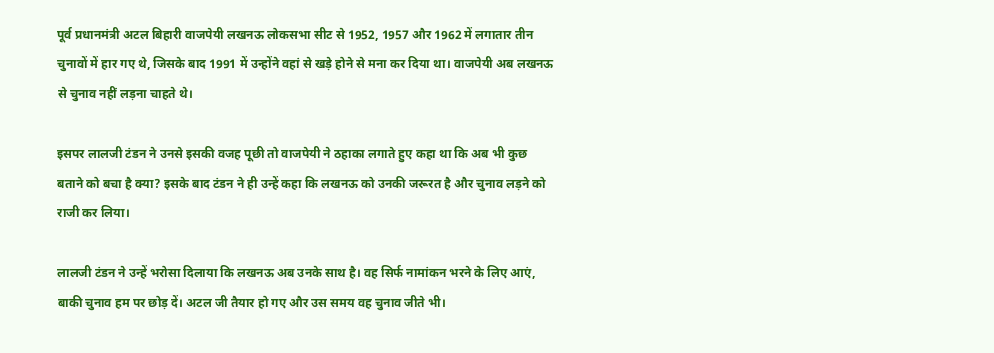पूर्व प्रधानमंत्री अटल बिहारी वाजपेयी लखनऊ लोकसभा सीट से 1952, 1957 और 1962 में लगातार तीन चुनावों में हार गए थे, जिसके बाद 1991 में उन्होंने वहां से खड़े होने से मना कर दिया था। वाजपेयी अब लखनऊ से चुनाव नहीं लड़ना चाहते थे।

इसपर लालजी टंडन ने उनसे इसकी वजह पूछी तो वाजपेयी ने ठहाका लगाते हुए कहा था कि अब भी कुछ बताने को बचा है क्या? इसके बाद टंडन ने ही उन्हें कहा कि लखनऊ को उनकी जरूरत है और चुनाव लड़ने को राजी कर लिया।

लालजी टंडन ने उन्हें भरोसा दिलाया कि लखनऊ अब उनके साथ है। वह सिर्फ नामांकन भरने के लिए आएं, बाकी चुनाव हम पर छोड़ दें। अटल जी तैयार हो गए और उस समय वह चुनाव जीते भी।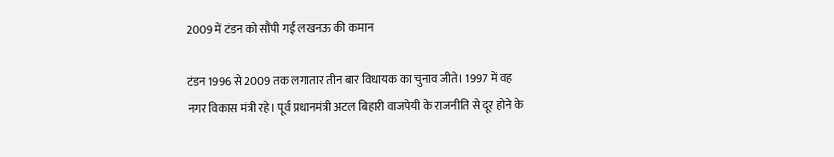2009 में टंडन को सौंपी गई लखनऊ की कमान

टंडन 1996 से 2009 तक लगातार तीन बार विधायक का चुनाव जीते। 1997 में वह नगर विकास मंत्री रहे। पूर्व प्रधानमंत्री अटल बिहारी वाजपेयी के राजनीति से दूर होने के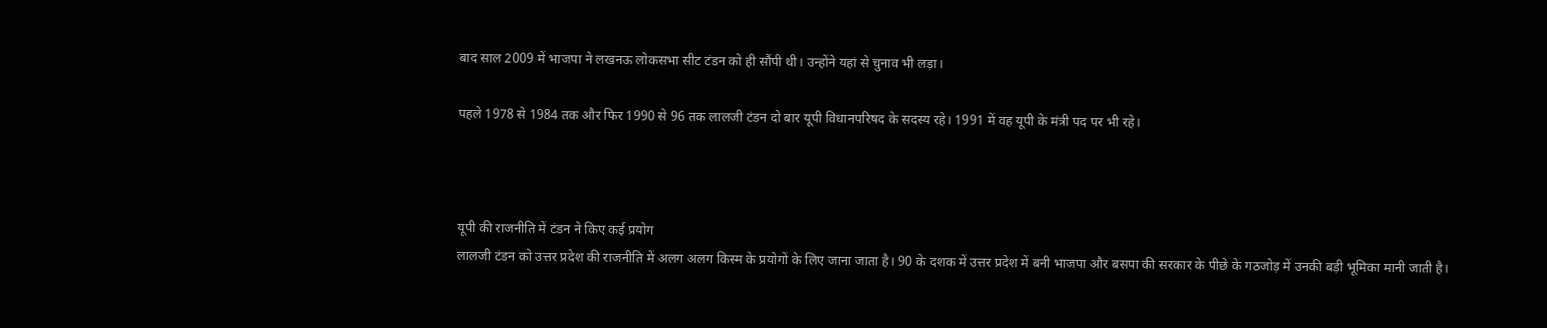बाद साल 2009 में भाजपा ने लखनऊ लोकसभा सीट टंडन को ही सौंपी थी। उन्होंने यहां से चुनाव भी लड़ा।

पहले 1978 से 1984 तक और फिर 1990 से 96 तक लालजी टंडन दो बार यूपी विधानपरिषद के सदस्य रहे। 1991 में वह यूपी के मंत्री पद पर भी रहे।



यूपी की राजनीति में टंडन ने किए कई प्रयोग
लालजी टंडन को उत्तर प्रदेश की राजनीति में अलग अलग किस्म के प्रयोगों के लिए जाना जाता है। 90 के दशक में उत्तर प्रदेश में बनी भाजपा और बसपा की सरकार के पीछे के गठजोड़ में उनकी बड़ी भूमिका मानी जाती है।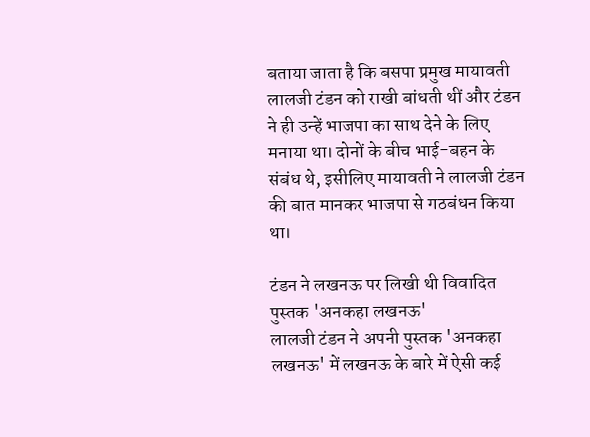बताया जाता है कि बसपा प्रमुख मायावती लालजी टंडन को राखी बांधती थीं और टंडन ने ही उन्हें भाजपा का साथ देने के लिए मनाया था। दोनों के बीच भाई-बहन के संबंध थे, इसीलिए मायावती ने लालजी टंडन की बात मानकर भाजपा से गठबंधन किया था।

टंडन ने लखनऊ पर लिखी थी विवादित पुस्तक 'अनकहा लखनऊ'
लालजी टंडन ने अपनी पुस्तक 'अनकहा लखनऊ' में लखनऊ के बारे में ऐसी कई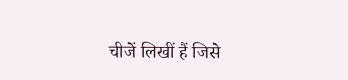चीजें लिखीं हैं जिसे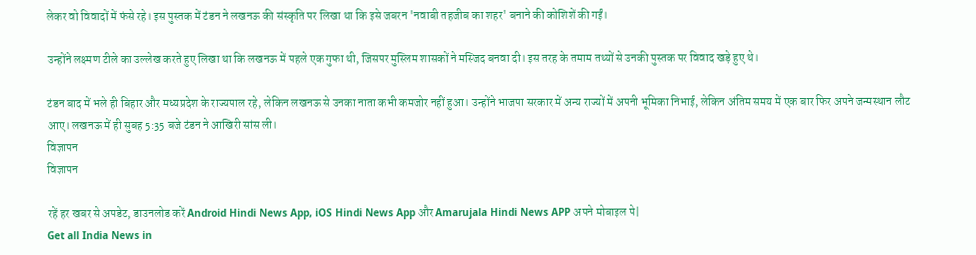लेकर वो विवादों में फंसे रहे। इस पुस्तक में टंडन ने लखनऊ की संस्कृति पर लिखा था कि इसे जबरन 'नवाबी तहजीब का शहर' बनाने की कोशिशें की गईं।

उन्होंने लक्ष्मण टीले का उल्लेख करते हुए लिखा था कि लखनऊ में पहले एक गुफा थी, जिसपर मुस्लिम शासकों ने मस्जिद बनवा दी। इस तरह के तमाम तथ्यों से उनकी पुस्तक पर विवाद खड़े हुए थे।

टंडन बाद में भले ही बिहार और मध्यप्रदेश के राज्यपाल रहे, लेकिन लखनऊ से उनका नाता कभी कमजोर नहीं हुआ। उन्होंने भाजपा सरकार में अन्य राज्यों में अपनी भूमिका निभाई, लेकिन अंतिम समय में एक बार फिर अपने जन्मस्थान लौट आए। लखनऊ में ही सुबह 5:35 बजे टंडन ने आखिरी सांस ली।
विज्ञापन
विज्ञापन

रहें हर खबर से अपडेट, डाउनलोड करें Android Hindi News App, iOS Hindi News App और Amarujala Hindi News APP अपने मोबाइल पे|
Get all India News in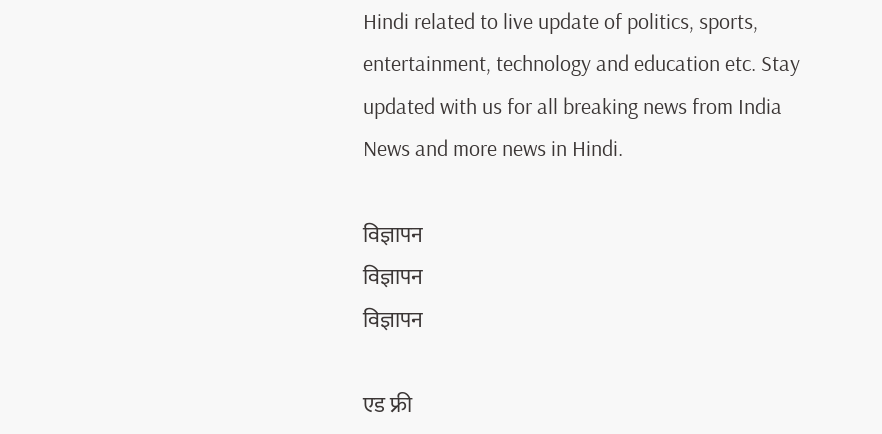Hindi related to live update of politics, sports, entertainment, technology and education etc. Stay updated with us for all breaking news from India News and more news in Hindi.

विज्ञापन
विज्ञापन
विज्ञापन

एड फ्री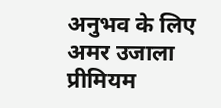अनुभव के लिए अमर उजाला प्रीमियम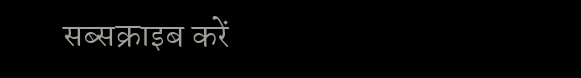सब्सक्राइब करें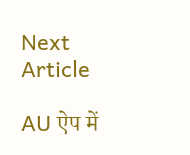Next Article

AU ऐप में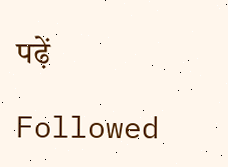पढ़ें

Followed